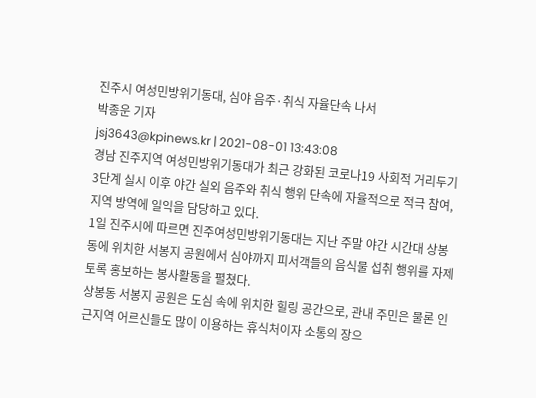진주시 여성민방위기동대, 심야 음주·취식 자율단속 나서
박종운 기자
jsj3643@kpinews.kr | 2021-08-01 13:43:08
경남 진주지역 여성민방위기동대가 최근 강화된 코로나19 사회적 거리두기 3단계 실시 이후 야간 실외 음주와 취식 행위 단속에 자율적으로 적극 참여, 지역 방역에 일익을 담당하고 있다.
1일 진주시에 따르면 진주여성민방위기동대는 지난 주말 야간 시간대 상봉동에 위치한 서봉지 공원에서 심야까지 피서객들의 음식물 섭취 행위를 자제토록 홍보하는 봉사활동을 펼쳤다.
상봉동 서봉지 공원은 도심 속에 위치한 힐링 공간으로, 관내 주민은 물론 인근지역 어르신들도 많이 이용하는 휴식처이자 소통의 장으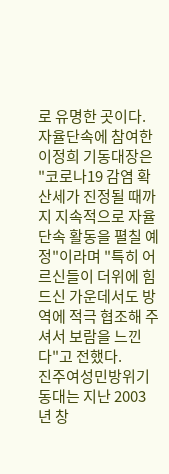로 유명한 곳이다.
자율단속에 참여한 이정희 기동대장은 "코로나19 감염 확산세가 진정될 때까지 지속적으로 자율단속 활동을 펼칠 예정"이라며 "특히 어르신들이 더위에 힘드신 가운데서도 방역에 적극 협조해 주셔서 보람을 느낀다"고 전했다.
진주여성민방위기동대는 지난 2003년 창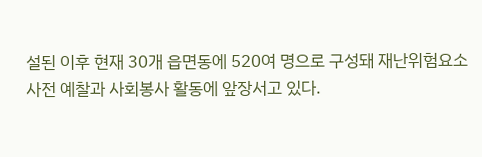설된 이후 현재 30개 읍면동에 520여 명으로 구성돼 재난위험요소 사전 예찰과 사회봉사 활동에 앞장서고 있다.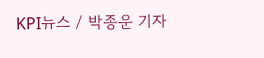KPI뉴스 / 박종운 기자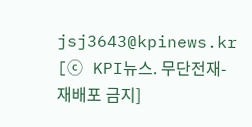jsj3643@kpinews.kr
[ⓒ KPI뉴스. 무단전재-재배포 금지]